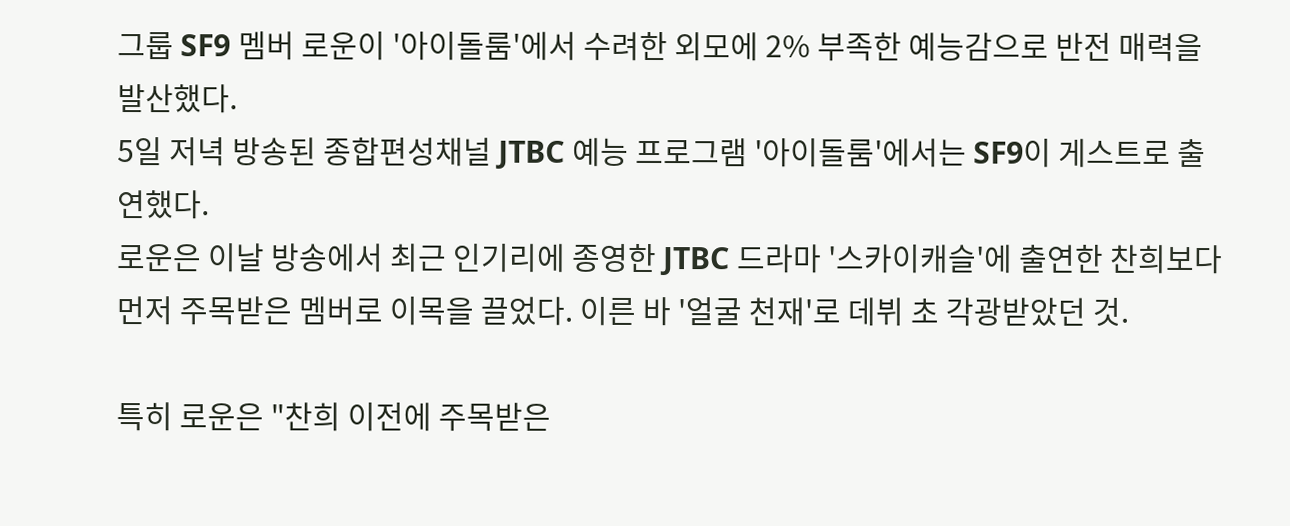그룹 SF9 멤버 로운이 '아이돌룸'에서 수려한 외모에 2% 부족한 예능감으로 반전 매력을 발산했다.
5일 저녁 방송된 종합편성채널 JTBC 예능 프로그램 '아이돌룸'에서는 SF9이 게스트로 출연했다.
로운은 이날 방송에서 최근 인기리에 종영한 JTBC 드라마 '스카이캐슬'에 출연한 찬희보다 먼저 주목받은 멤버로 이목을 끌었다. 이른 바 '얼굴 천재'로 데뷔 초 각광받았던 것.

특히 로운은 "찬희 이전에 주목받은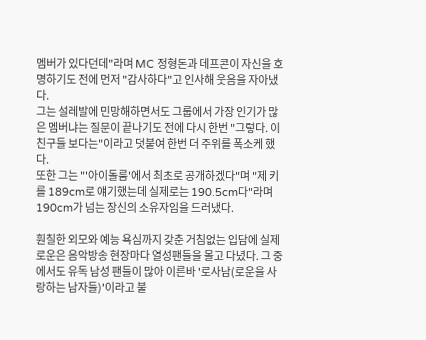멤버가 있다던데"라며 MC 정형돈과 데프콘이 자신을 호명하기도 전에 먼저 "감사하다"고 인사해 웃음을 자아냈다.
그는 설레발에 민망해하면서도 그룹에서 가장 인기가 많은 멤버냐는 질문이 끝나기도 전에 다시 한번 "그렇다. 이 친구들 보다는"이라고 덧붙여 한번 더 주위를 폭소케 했다.
또한 그는 "'아이돌룸'에서 최초로 공개하겠다"며 "제 키를 189cm로 얘기했는데 실제로는 190.5cm다"라며 190cm가 넘는 장신의 소유자임을 드러냈다.

훤칠한 외모와 예능 욕심까지 갖춘 거침없는 입담에 실제 로운은 음악방송 현장마다 열성팬들을 몰고 다녔다. 그 중에서도 유독 남성 팬들이 많아 이른바 '로사남(로운을 사랑하는 남자들)'이라고 불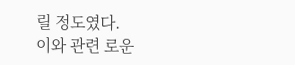릴 정도였다.
이와 관련 로운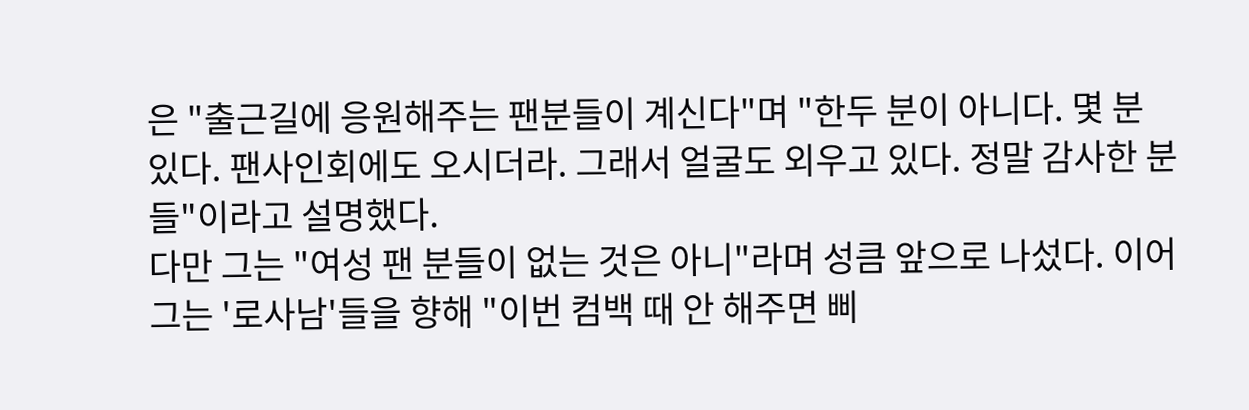은 "출근길에 응원해주는 팬분들이 계신다"며 "한두 분이 아니다. 몇 분 있다. 팬사인회에도 오시더라. 그래서 얼굴도 외우고 있다. 정말 감사한 분들"이라고 설명했다.
다만 그는 "여성 팬 분들이 없는 것은 아니"라며 성큼 앞으로 나섰다. 이어 그는 '로사남'들을 향해 "이번 컴백 때 안 해주면 삐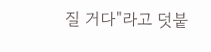질 거다"라고 덧붙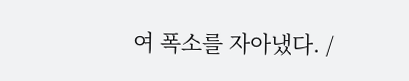여 폭소를 자아냈다. /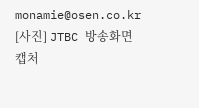monamie@osen.co.kr
[사진] JTBC 방송화면 캡처